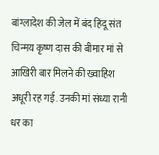बांग्लादेश की जेल में बंद हिंदू संत चिन्मय कृष्ण दास की बीमार मां से आखिरी बार मिलने की ख्वाहिश अधूरी रह गई. उनकी मां संध्या रानी धर का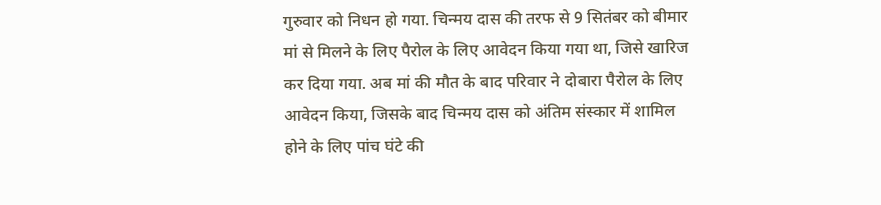गुरुवार को निधन हो गया. चिन्मय दास की तरफ से 9 सितंबर को बीमार मां से मिलने के लिए पैरोल के लिए आवेदन किया गया था, जिसे खारिज कर दिया गया. अब मां की मौत के बाद परिवार ने दोबारा पैरोल के लिए आवेदन किया, जिसके बाद चिन्मय दास को अंतिम संस्कार में शामिल होने के लिए पांच घंटे की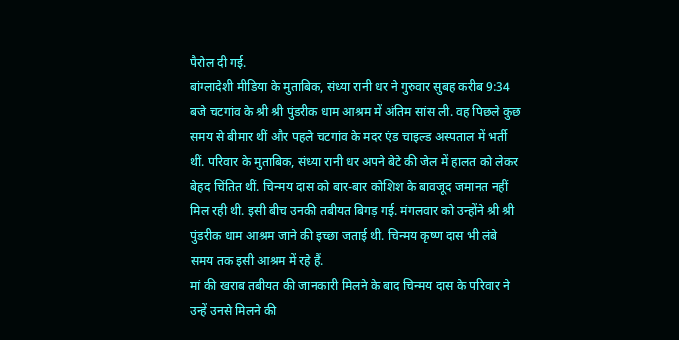पैरोल दी गई.
बांग्लादेशी मीडिया के मुताबिक, संध्या रानी धर ने गुरुवार सुबह करीब 9:34 बजे चटगांव के श्री श्री पुंडरीक धाम आश्रम में अंतिम सांस ली. वह पिछले कुछ समय से बीमार थीं और पहले चटगांव के मदर एंड चाइल्ड अस्पताल में भर्ती थीं. परिवार के मुताबिक, संध्या रानी धर अपने बेटे की जेल में हालत को लेकर बेहद चिंतित थीं. चिन्मय दास को बार-बार कोशिश के बावजूद जमानत नहीं मिल रही थी. इसी बीच उनकी तबीयत बिगड़ गई. मंगलवार को उन्होंने श्री श्री पुंडरीक धाम आश्रम जाने की इच्छा जताई थी. चिन्मय कृष्ण दास भी लंबे समय तक इसी आश्रम में रहे हैं.
मां की खराब तबीयत की जानकारी मिलने के बाद चिन्मय दास के परिवार ने उन्हें उनसे मिलने की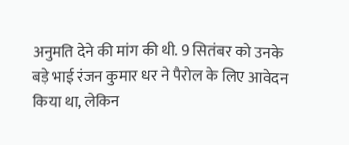अनुमति देने की मांग की थी. 9 सितंबर को उनके बड़े भाई रंजन कुमार धर ने पैरोल के लिए आवेदन किया था, लेकिन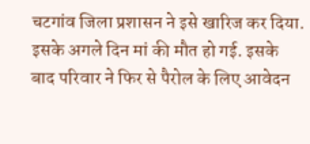चटगांव जिला प्रशासन ने इसे खारिज कर दिया.
इसके अगले दिन मां की मौत हो गई. इसके बाद परिवार ने फिर से पैरोल के लिए आवेदन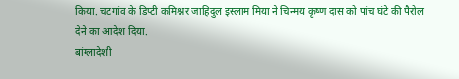किया. चटगांव के डिप्टी कमिश्नर जाहिदुल इस्लाम मिया ने चिन्मय कृष्ण दास को पांच घंटे की पैरोल देने का आदेश दिया.
बांग्लादेशी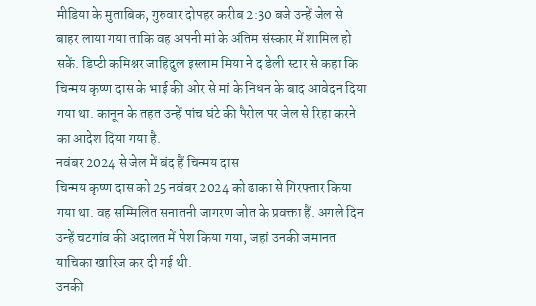मीडिया के मुताबिक, गुरुवार दोपहर करीब 2:30 बजे उन्हें जेल से बाहर लाया गया ताकि वह अपनी मां के अंतिम संस्कार में शामिल हो सकें. डिप्टी कमिश्नर जाहिदुल इस्लाम मिया ने द डेली स्टार से कहा कि चिन्मय कृष्ण दास के भाई की ओर से मां के निधन के बाद आवेदन दिया गया था. कानून के तहत उन्हें पांच घंटे की पैरोल पर जेल से रिहा करने का आदेश दिया गया है.
नवंबर 2024 से जेल में बंद हैं चिन्मय दास
चिन्मय कृष्ण दास को 25 नवंबर 2024 को ढाका से गिरफ्तार किया गया था. वह सम्मिलित सनातनी जागरण जोत के प्रवक्ता हैं. अगले दिन उन्हें चटगांव की अदालत में पेश किया गया, जहां उनकी जमानत याचिका खारिज कर दी गई थी.
उनकी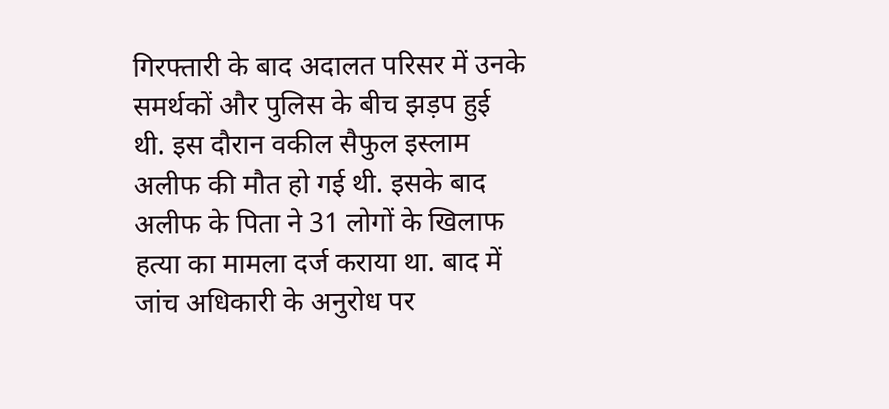गिरफ्तारी के बाद अदालत परिसर में उनके समर्थकों और पुलिस के बीच झड़प हुई थी. इस दौरान वकील सैफुल इस्लाम अलीफ की मौत हो गई थी. इसके बाद अलीफ के पिता ने 31 लोगों के खिलाफ हत्या का मामला दर्ज कराया था. बाद में जांच अधिकारी के अनुरोध पर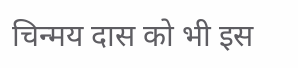चिन्मय दास को भी इस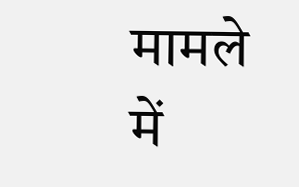मामले में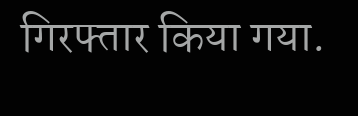गिरफ्तार किया गया.